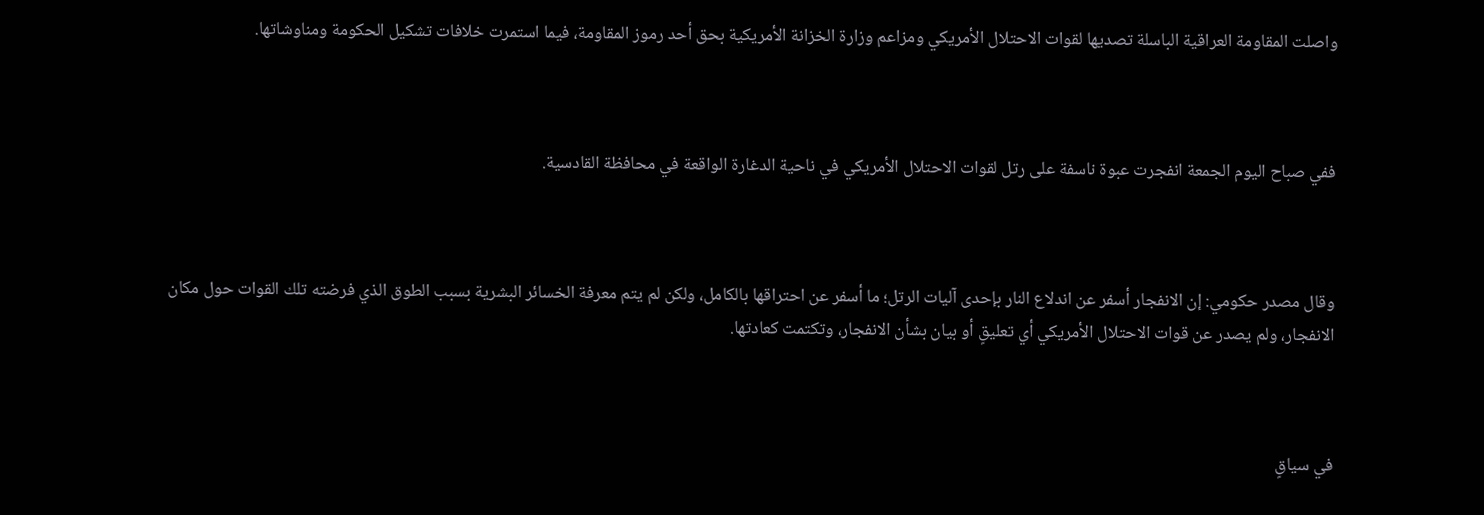واصلت المقاومة العراقية الباسلة تصديها لقوات الاحتلال الأمريكي ومزاعم وزارة الخزانة الأمريكية بحق أحد رموز المقاومة، فيما استمرت خلافات تشكيل الحكومة ومناوشاتها.



ففي صباح اليوم الجمعة انفجرت عبوة ناسفة على رتل لقوات الاحتلال الأمريكي في ناحية الدغارة الواقعة في محافظة القادسية.



وقال مصدر حكومي: إن الانفجار أسفر عن اندلاع النار بإحدى آليات الرتل؛ ما أسفر عن احتراقها بالكامل، ولكن لم يتم معرفة الخسائر البشرية بسبب الطوق الذي فرضته تلك القوات حول مكان الانفجار، ولم يصدر عن قوات الاحتلال الأمريكي أي تعليقٍ أو بيان بشأن الانفجار، وتكتمت كعادتها.



في سياقٍ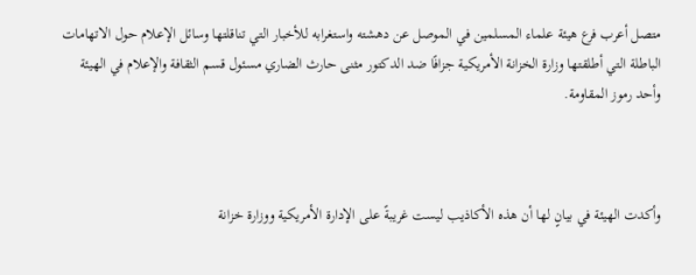متصل أعرب فرع هيئة علماء المسلمين في الموصل عن دهشته واستغرابه للأخبار التي تناقلتها وسائل الإعلام حول الاتهامات الباطلة التي أطلقتها وزارة الخزانة الأمريكية جزافًا ضد الدكتور مثنى حارث الضاري مسئول قسم الثقافة والإعلام في الهيئة وأحد رموز المقاومة.



وأكدت الهيئة في بيانٍ لها أن هذه الأكاذيب ليست غريبةً على الإدارة الأمريكية ووزارة خزانة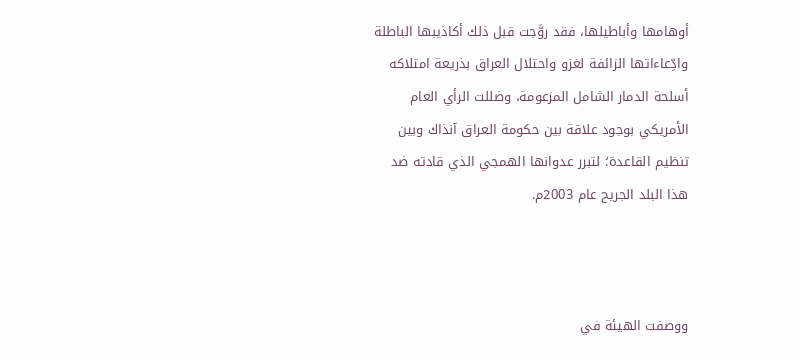أوهامها وأباطيلها، فقد روَّجت قبل ذلك أكاذيبها الباطلة وادِّعاءاتها الزائفة لغزو واحتلال العراق بذريعة امتلاكه أسلحة الدمار الشامل المزعومة، وضللت الرأي العام الأمريكي بوجود علاقة بين حكومة العراق آنذاك وبين تنظيم القاعدة؛ لتبرر عدوانها الهمجي الذي قادته ضد هذا البلد الجريح عام 2003م.



ووصفت الهيئة في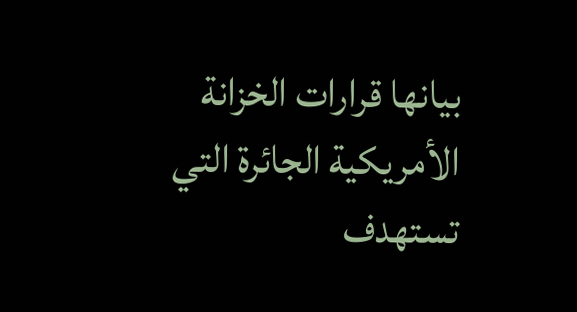بيانها قرارات الخزانة الأمريكية الجائرة التي تستهدف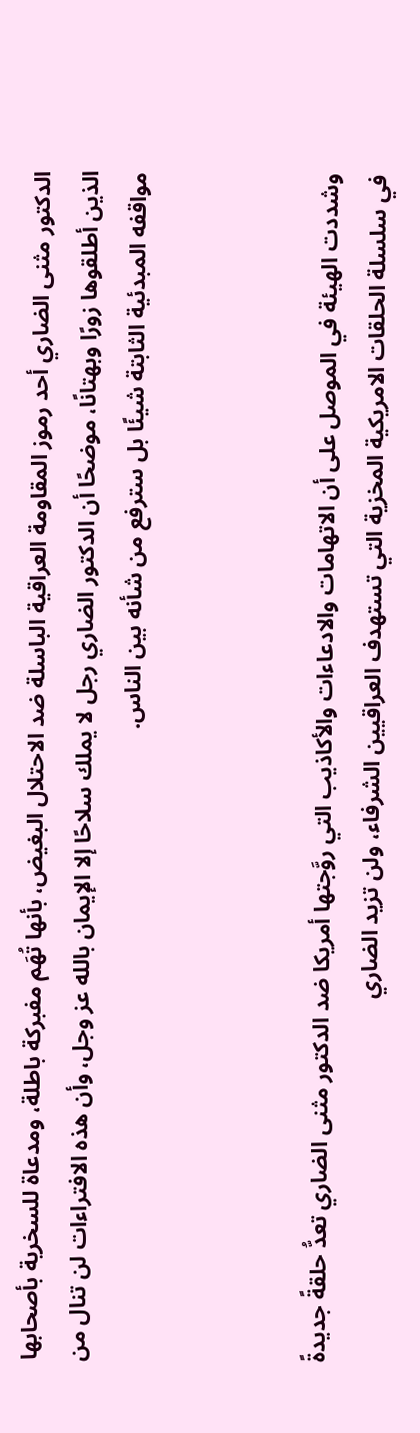الدكتور مثنى الضاري أحد رموز المقاومة العراقية الباسلة ضد الاحتلال البغيض، بأنها تُهَم مفبركة باطلة، ومدعاة للسخرية بأصحابها الذين أطلقوها زورًا وبهتانًا، موضحًا أن الدكتور الضاري رجل لا يملك سلاحًا إلا الإيمان بالله عز وجل، وأن هذه الافتراءات لن تنال من مواقفه المبدئية الثابتة شيئًا بل سترفع من شأنه بين الناس.



وشددت الهيئة في الموصل على أن الاتهامات والادعاءات والأكاذيب التي روَّجتها أمريكا ضد الدكتور مثنى الضاري تعدُّ حلقةً جديدةً في سلسلة الحلقات الامريكية المخزية التي تستهدف العراقيين الشرفاء، ولن تزيد الضاري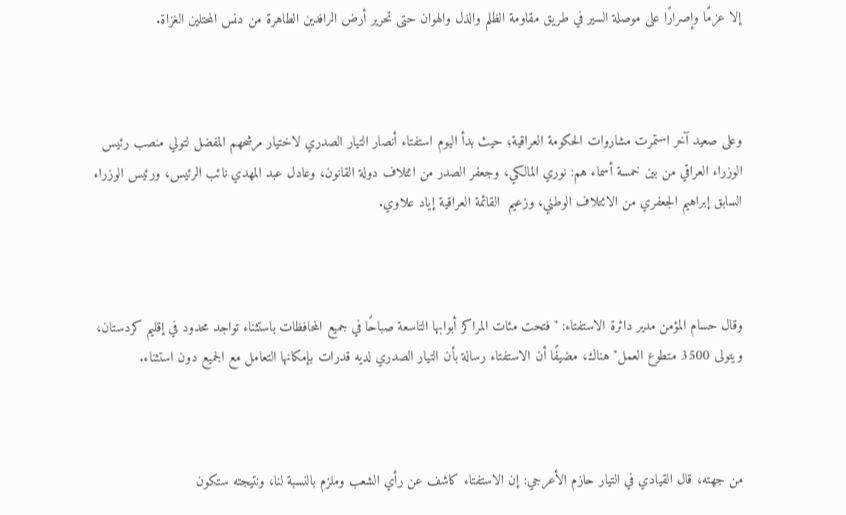إلا عزمًا وإصرارًا على موصلة السير في طريق مقاومة الظلم والذل والهوان حتى تحرير أرض الرافدين الطاهرة من دنس المحتلين الغزاة.



وعلى صعيد آخر استمرت مشاروات الحكومة العراقية؛ حيث بدأ اليوم استفتاء أنصار التيار الصدري لاختيار مرشحهم المفضل لتولي منصب رئيس الوزراء العراقي من بين خمسة أسماء هم: نوري المالكي، وجعفر الصدر من ائتلاف دولة القانون، وعادل عبد المهدي نائب الرئيس، ورئيس الوزراء السابق إبراهيم الجعفري من الائتلاف الوطني، وزعيم  القائمة العراقية إياد علاوي.



وقال حسام المؤمن مدير دائرة الاستفتاء: "فتحت مئات المراكز أبوابها التاسعة صباحًا في جميع المحافظات باستثناء تواجد محدود في إقليم كردستان، ويتولى 3500 متطوع العمل" هناك، مضيفًا أن الاستفتاء رسالة بأن التيار الصدري لديه قدرات بإمكانها التعامل مع الجميع دون استثناء.



من جهته، قال القيادي في التيار حازم الأعرجي: إن الاستفتاء كاشف عن رأي الشعب وملزم بالنسبة لنا، ونتيجته ستكون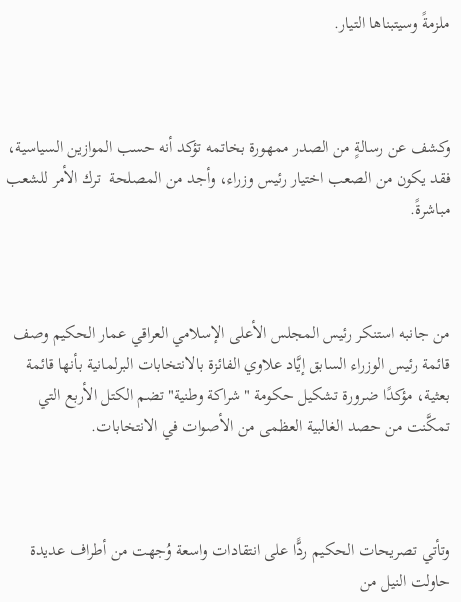ملزمةً وسيتبناها التيار.



وكشف عن رسالةٍ من الصدر ممهورة بخاتمه تؤكد أنه حسب الموازين السياسية، فقد يكون من الصعب اختيار رئيس وزراء، وأجد من المصلحة  ترك الأمر للشعب مباشرةً.



من جانبه استنكر رئيس المجلس الأعلى الإسلامي العراقي عمار الحكيم وصف قائمة رئيس الوزراء السابق إيَّاد علاوي الفائزة بالانتخابات البرلمانية بأنها قائمة بعثية، مؤكدًا ضرورة تشكيل حكومة "شراكة وطنية" تضم الكتل الأربع التي تمكَّنت من حصد الغالبية العظمى من الأصوات في الانتخابات.



وتأتي تصريحات الحكيم ردًّا على انتقادات واسعة وُجهت من أطراف عديدة حاولت النيل من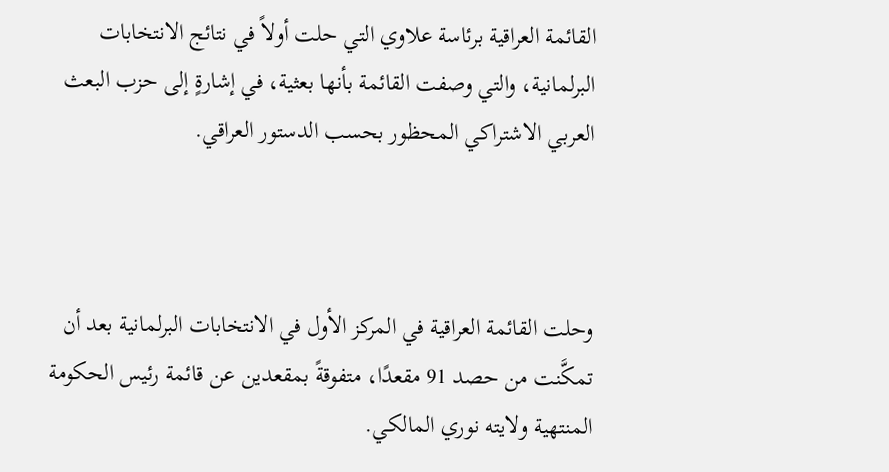القائمة العراقية برئاسة علاوي التي حلت أولاً في نتائج الانتخابات البرلمانية، والتي وصفت القائمة بأنها بعثية، في إشارةٍ إلى حزب البعث العربي الاشتراكي المحظور بحسب الدستور العراقي.



وحلت القائمة العراقية في المركز الأول في الانتخابات البرلمانية بعد أن تمكَّنت من حصد 91 مقعدًا، متفوقةً بمقعدين عن قائمة رئيس الحكومة المنتهية ولايته نوري المالكي.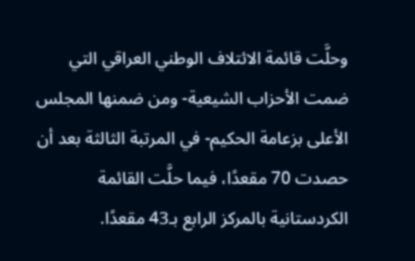وحلَّت قائمة الائتلاف الوطني العراقي التي ضمت الأحزاب الشيعية- ومن ضمنها المجلس الأعلى بزعامة الحكيم- في المرتبة الثالثة بعد أن حصدت 70 مقعدًا، فيما حلَّت القائمة الكردستانية بالمركز الرابع بـ43 مقعدًا.